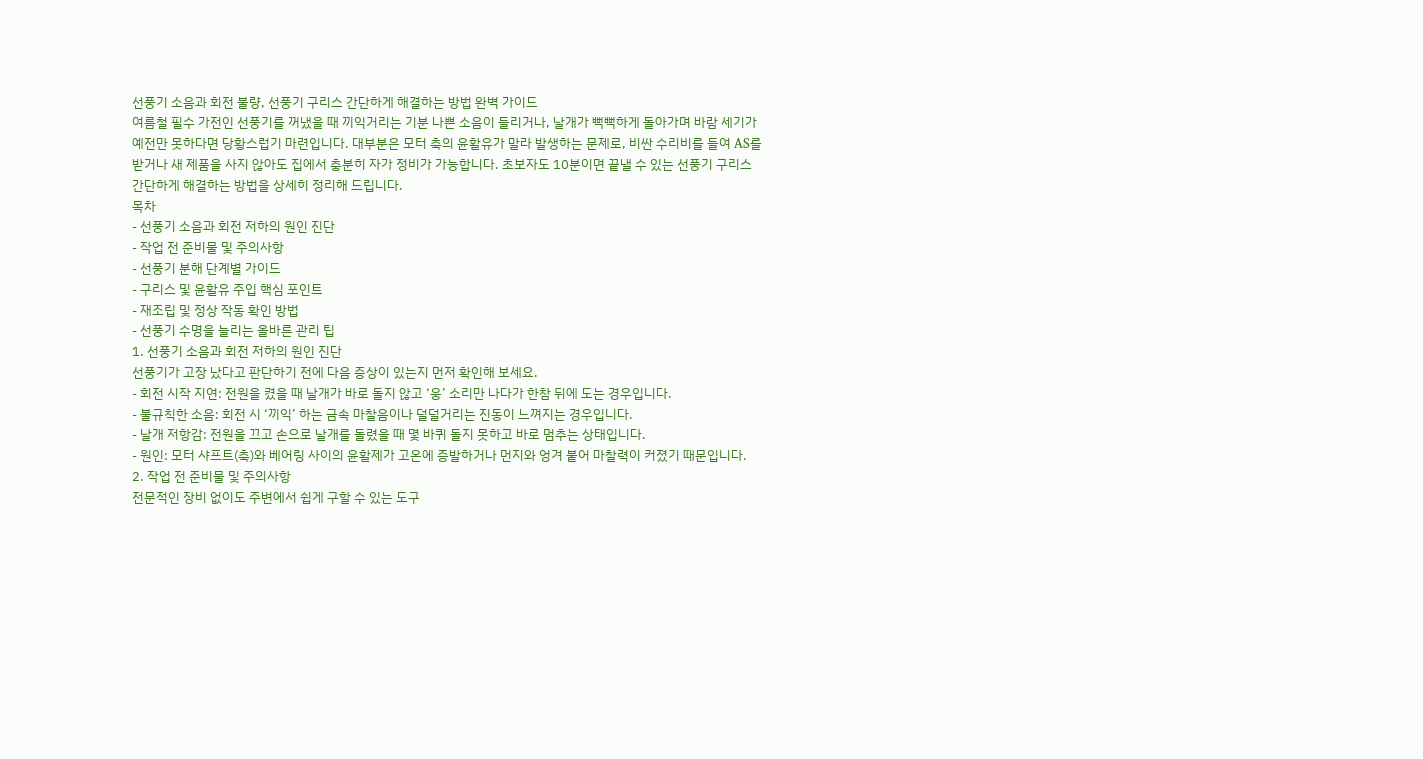선풍기 소음과 회전 불량, 선풍기 구리스 간단하게 해결하는 방법 완벽 가이드
여름철 필수 가전인 선풍기를 꺼냈을 때 끼익거리는 기분 나쁜 소음이 들리거나, 날개가 뻑뻑하게 돌아가며 바람 세기가 예전만 못하다면 당황스럽기 마련입니다. 대부분은 모터 축의 윤활유가 말라 발생하는 문제로, 비싼 수리비를 들여 AS를 받거나 새 제품을 사지 않아도 집에서 충분히 자가 정비가 가능합니다. 초보자도 10분이면 끝낼 수 있는 선풍기 구리스 간단하게 해결하는 방법을 상세히 정리해 드립니다.
목차
- 선풍기 소음과 회전 저하의 원인 진단
- 작업 전 준비물 및 주의사항
- 선풍기 분해 단계별 가이드
- 구리스 및 윤활유 주입 핵심 포인트
- 재조립 및 정상 작동 확인 방법
- 선풍기 수명을 늘리는 올바른 관리 팁
1. 선풍기 소음과 회전 저하의 원인 진단
선풍기가 고장 났다고 판단하기 전에 다음 증상이 있는지 먼저 확인해 보세요.
- 회전 시작 지연: 전원을 켰을 때 날개가 바로 돌지 않고 ‘웅’ 소리만 나다가 한참 뒤에 도는 경우입니다.
- 불규칙한 소음: 회전 시 ‘끼익’ 하는 금속 마찰음이나 덜덜거리는 진동이 느껴지는 경우입니다.
- 날개 저항감: 전원을 끄고 손으로 날개를 돌렸을 때 몇 바퀴 돌지 못하고 바로 멈추는 상태입니다.
- 원인: 모터 샤프트(축)와 베어링 사이의 윤활제가 고온에 증발하거나 먼지와 엉겨 붙어 마찰력이 커졌기 때문입니다.
2. 작업 전 준비물 및 주의사항
전문적인 장비 없이도 주변에서 쉽게 구할 수 있는 도구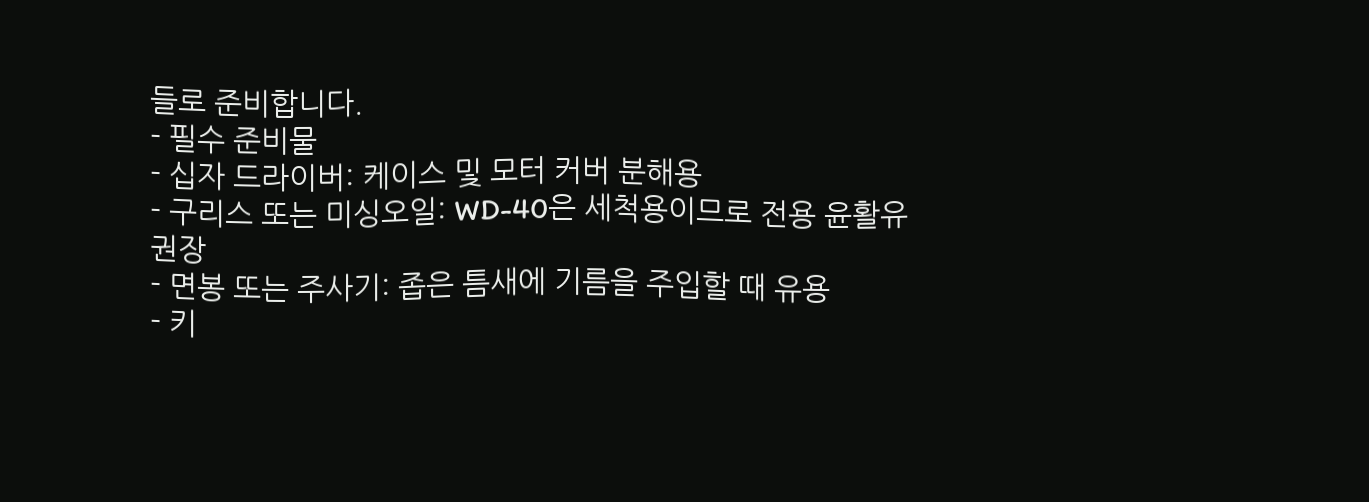들로 준비합니다.
- 필수 준비물
- 십자 드라이버: 케이스 및 모터 커버 분해용
- 구리스 또는 미싱오일: WD-40은 세척용이므로 전용 윤활유 권장
- 면봉 또는 주사기: 좁은 틈새에 기름을 주입할 때 유용
- 키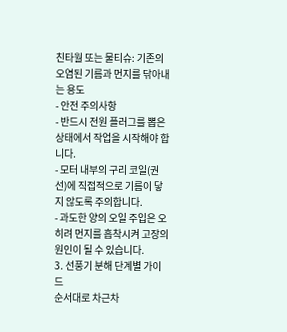친타월 또는 물티슈: 기존의 오염된 기름과 먼지를 닦아내는 용도
- 안전 주의사항
- 반드시 전원 플러그를 뽑은 상태에서 작업을 시작해야 합니다.
- 모터 내부의 구리 코일(권선)에 직접적으로 기름이 닿지 않도록 주의합니다.
- 과도한 양의 오일 주입은 오히려 먼지를 흡착시켜 고장의 원인이 될 수 있습니다.
3. 선풍기 분해 단계별 가이드
순서대로 차근차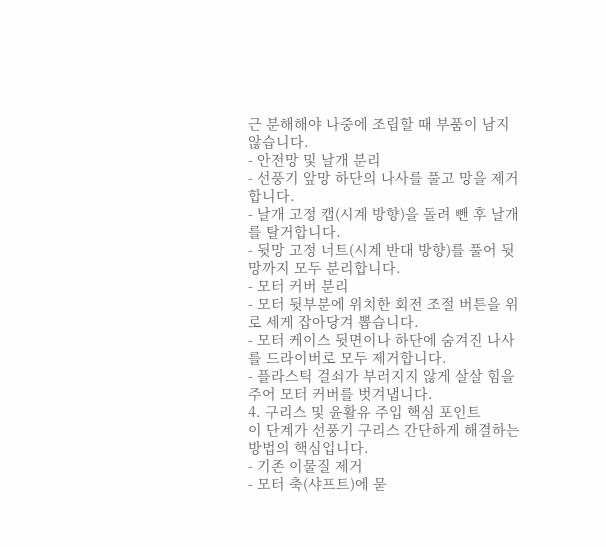근 분해해야 나중에 조립할 때 부품이 남지 않습니다.
- 안전망 및 날개 분리
- 선풍기 앞망 하단의 나사를 풀고 망을 제거합니다.
- 날개 고정 캡(시계 방향)을 돌려 뺀 후 날개를 탈거합니다.
- 뒷망 고정 너트(시계 반대 방향)를 풀어 뒷망까지 모두 분리합니다.
- 모터 커버 분리
- 모터 뒷부분에 위치한 회전 조절 버튼을 위로 세게 잡아당겨 뽑습니다.
- 모터 케이스 뒷면이나 하단에 숨겨진 나사를 드라이버로 모두 제거합니다.
- 플라스틱 걸쇠가 부러지지 않게 살살 힘을 주어 모터 커버를 벗겨냅니다.
4. 구리스 및 윤활유 주입 핵심 포인트
이 단계가 선풍기 구리스 간단하게 해결하는 방법의 핵심입니다.
- 기존 이물질 제거
- 모터 축(샤프트)에 묻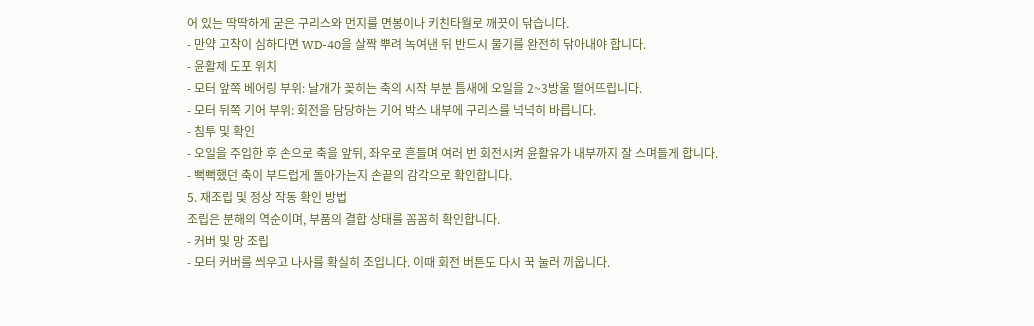어 있는 딱딱하게 굳은 구리스와 먼지를 면봉이나 키친타월로 깨끗이 닦습니다.
- 만약 고착이 심하다면 WD-40을 살짝 뿌려 녹여낸 뒤 반드시 물기를 완전히 닦아내야 합니다.
- 윤활제 도포 위치
- 모터 앞쪽 베어링 부위: 날개가 꽂히는 축의 시작 부분 틈새에 오일을 2~3방울 떨어뜨립니다.
- 모터 뒤쪽 기어 부위: 회전을 담당하는 기어 박스 내부에 구리스를 넉넉히 바릅니다.
- 침투 및 확인
- 오일을 주입한 후 손으로 축을 앞뒤, 좌우로 흔들며 여러 번 회전시켜 윤활유가 내부까지 잘 스며들게 합니다.
- 뻑뻑했던 축이 부드럽게 돌아가는지 손끝의 감각으로 확인합니다.
5. 재조립 및 정상 작동 확인 방법
조립은 분해의 역순이며, 부품의 결합 상태를 꼼꼼히 확인합니다.
- 커버 및 망 조립
- 모터 커버를 씌우고 나사를 확실히 조입니다. 이때 회전 버튼도 다시 꾹 눌러 끼웁니다.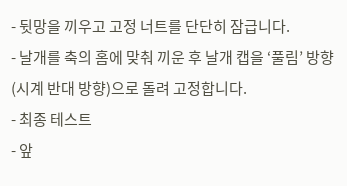- 뒷망을 끼우고 고정 너트를 단단히 잠급니다.
- 날개를 축의 홈에 맞춰 끼운 후 날개 캡을 ‘풀림’ 방향(시계 반대 방향)으로 돌려 고정합니다.
- 최종 테스트
- 앞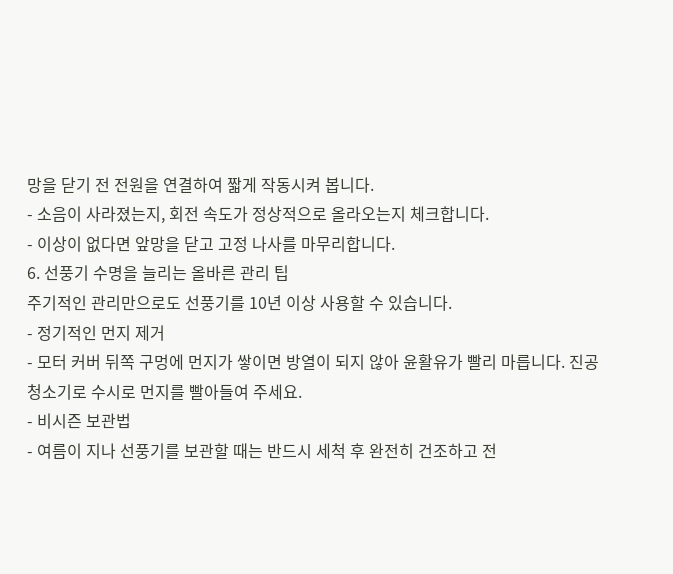망을 닫기 전 전원을 연결하여 짧게 작동시켜 봅니다.
- 소음이 사라졌는지, 회전 속도가 정상적으로 올라오는지 체크합니다.
- 이상이 없다면 앞망을 닫고 고정 나사를 마무리합니다.
6. 선풍기 수명을 늘리는 올바른 관리 팁
주기적인 관리만으로도 선풍기를 10년 이상 사용할 수 있습니다.
- 정기적인 먼지 제거
- 모터 커버 뒤쪽 구멍에 먼지가 쌓이면 방열이 되지 않아 윤활유가 빨리 마릅니다. 진공청소기로 수시로 먼지를 빨아들여 주세요.
- 비시즌 보관법
- 여름이 지나 선풍기를 보관할 때는 반드시 세척 후 완전히 건조하고 전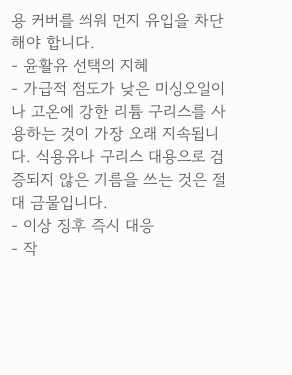용 커버를 씌워 먼지 유입을 차단해야 합니다.
- 윤활유 선택의 지혜
- 가급적 점도가 낮은 미싱오일이나 고온에 강한 리튬 구리스를 사용하는 것이 가장 오래 지속됩니다. 식용유나 구리스 대용으로 검증되지 않은 기름을 쓰는 것은 절대 금물입니다.
- 이상 징후 즉시 대응
- 작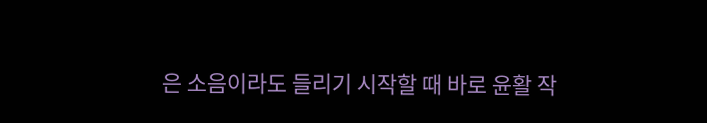은 소음이라도 들리기 시작할 때 바로 윤활 작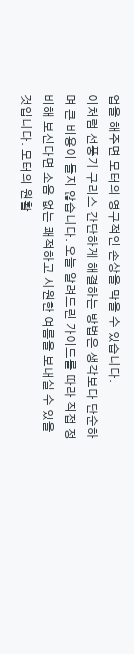업을 해주면 모터의 영구적인 손상을 막을 수 있습니다.
이처럼 선풍기 구리스 간단하게 해결하는 방법은 생각보다 단순하며 큰 비용이 들지 않습니다. 오늘 알려드린 가이드를 따라 직접 정비해 보신다면 소음 없는 쾌적하고 시원한 여름을 보내실 수 있을 것입니다. 모터의 원활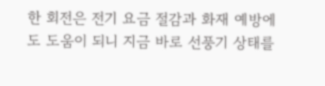한 회전은 전기 요금 절감과 화재 예방에도 도움이 되니 지금 바로 선풍기 상태를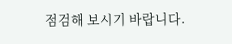점검해 보시기 바랍니다.